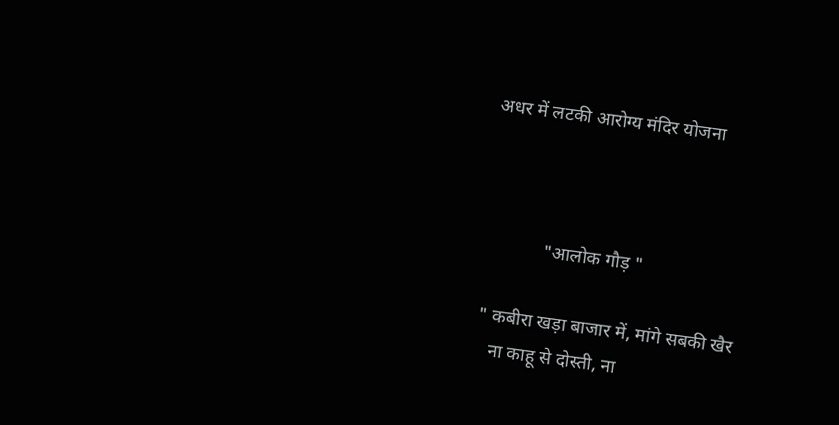अधर में लटकी आरोग्य मंदिर योजना



             "आलोक गौड़ "

 " कबीरा खड़ा बाजार में, मांगे सबकी खैर
    ना काहू से दोस्ती, ना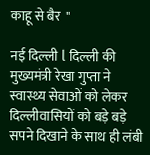काहू से बैर  "

नई दिल्ली l दिल्ली की मुख्यमंत्री रेखा गुप्ता ने स्वास्थ्य सेवाओं को लेकर दिल्लीवासियों को बड़े बड़े सपने दिखाने के साथ ही लंबी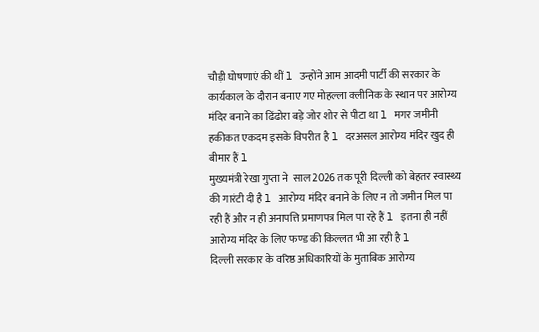चौड़ी घोषणाएं की थीं l उन्होंने आम आदमी पार्टी की सरकार के  कार्यकाल के दौरान बनाए गए मोहल्ला क्लीनिक के स्थान पर आरोग्य मंदिर बनाने का ढिंढोरा बड़े जोर शोर से पीटा था l मगर जमीनी हकीकत एकदम इसके विपरीत है l दरअसल आरोग्य मंदिर खुद ही बीमार हैं l
मुख्यमंत्री रेखा गुप्ता ने  साल 2026 तक पूरी दिल्ली को बेहतर स्वास्थ्य की गारंटी दी है l आरोग्य मंदिर बनाने के लिए न तो जमीन मिल पा रही हैं और न ही अनापत्ति प्रमाणपत्र मिल पा रहे हैं l इतना ही नहीं आरोग्य मंदिर के लिए फण्ड की किल्लत भी आ रही है l
दिल्ली सरकार के वरिष्ठ अधिकारियों के मुताबिक आरोग्य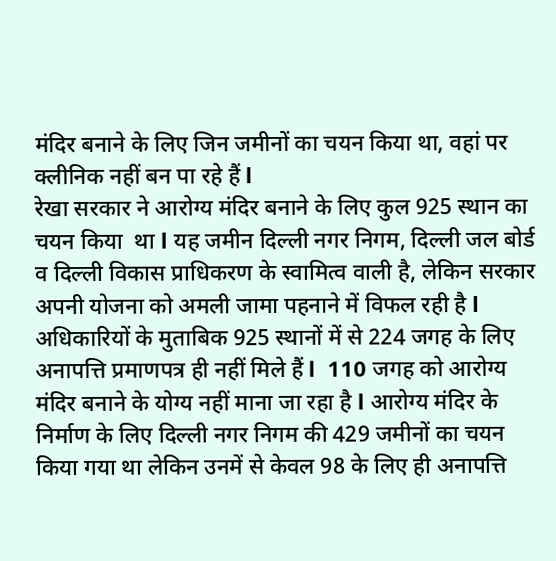मंदिर बनाने के लिए जिन जमीनों का चयन किया था, वहां पर क्लीनिक नहीं बन पा रहे हैं l
रेखा सरकार ने आरोग्य मंदिर बनाने के लिए कुल 925 स्थान का चयन किया  था l यह जमीन दिल्ली नगर निगम, दिल्ली जल बोर्ड व दिल्ली विकास प्राधिकरण के स्वामित्व वाली है, लेकिन सरकार अपनी योजना को अमली जामा पहनाने में विफल रही है l
अधिकारियों के मुताबिक 925 स्थानों में से 224 जगह के लिए अनापत्ति प्रमाणपत्र ही नहीं मिले हैं l  110 जगह को आरोग्य मंदिर बनाने के योग्य नहीं माना जा रहा है l आरोग्य मंदिर के निर्माण के लिए दिल्ली नगर निगम की 429 जमीनों का चयन किया गया था लेकिन उनमें से केवल 98 के लिए ही अनापत्ति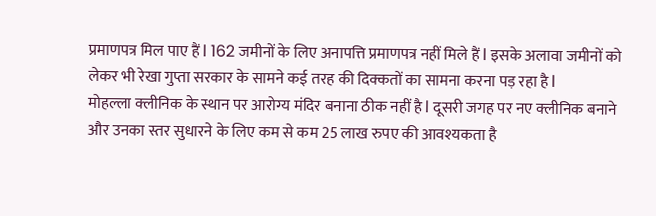प्रमाणपत्र मिल पाए हैं l 162 जमीनों के लिए अनापत्ति प्रमाणपत्र नहीं मिले हैं l इसके अलावा जमीनों को लेकर भी रेखा गुप्ता सरकार के सामने कई तरह की दिक्कतों का सामना करना पड़ रहा है l
मोहल्ला क्लीनिक के स्थान पर आरोग्य मंदिर बनाना ठीक नहीं है l दूसरी जगह पर नए क्लीनिक बनाने और उनका स्तर सुधारने के लिए कम से कम 25 लाख रुपए की आवश्यकता है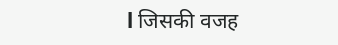l जिसकी वजह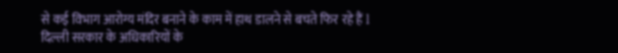से कई विभाग आरोग्य मंदिर बनाने के काम में हाथ डालने से बचते फिर रहे हैं l
दिल्ली सरकार के अधिकारियों के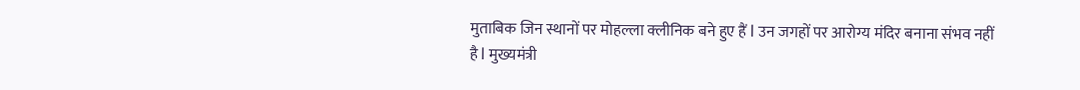मुताबिक जिन स्थानों पर मोहल्ला क्लीनिक बने हुए हैं l उन जगहों पर आरोग्य मंदिर बनाना संभव नहीं है l मुख्यमंत्री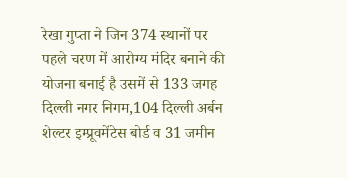रेखा गुप्ता ने जिन 374 स्थानों पर पहले चरण में आरोग्य मंदिर बनाने की योजना बनाई है उसमें से 133 जगह दिल्ली नगर निगम,104 दिल्ली अर्बन शेल्टर इम्प्रूवमेंटेस बोर्ड व 31 जमीन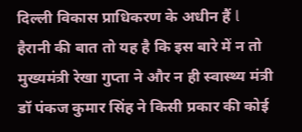दिल्ली विकास प्राधिकरण के अधीन हैं l
हैरानी की बात तो यह है कि इस बारे में न तो मुख्यमंत्री रेखा गुप्ता ने और न ही स्वास्थ्य मंत्री डॉ पंकज कुमार सिंह ने किसी प्रकार की कोई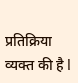प्रतिक्रिया व्यक्त की है l